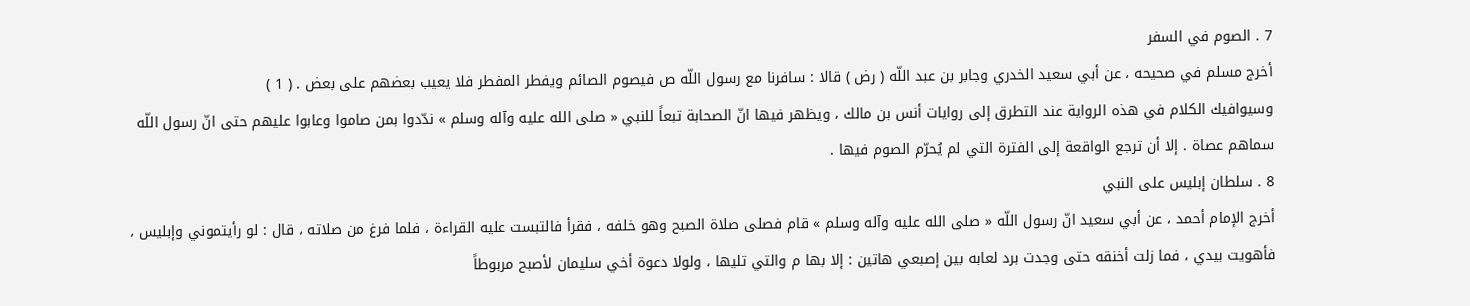7 . الصوم في السفر
أخرج مسلم في صحيحه ، عن أبي سعيد الخدري وجابر بن عبد اللّه ( رض ) قالا : سافرنا مع رسول اللّه ص فيصوم الصائم ويفطر المفطر فلا يعيب بعضهم على بعض . ( 1 )
وسيوافيك الكلام في هذه الرواية عند التطرق إلى روايات أنس بن مالك ، ويظهر فيها انّ الصحابة تبعاً للنبي « صلى الله عليه وآله وسلم » ندّدوا بمن صاموا وعابوا عليهم حتى انّ رسول اللّه سماهم عصاة . إلا أن ترجع الواقعة إلى الفترة التي لم يُحرّم الصوم فيها .
8 . سلطان إبليس على النبي
أخرج الإمام أحمد ، عن أبي سعيد انّ رسول اللّه « صلى الله عليه وآله وسلم » قام فصلى صلاة الصبح وهو خلفه ، فقرأ فالتبست عليه القراءة ، فلما فرغ من صلاته ، قال : لو رأيتموني وإبليس ، فأهويت بيدي ، فما زلت أخنقه حتى وجدت برد لعابه بين إصبعي هاتين : إلا بها م والتي تليها ، ولولا دعوة أخي سليمان لأصبح مربوطاً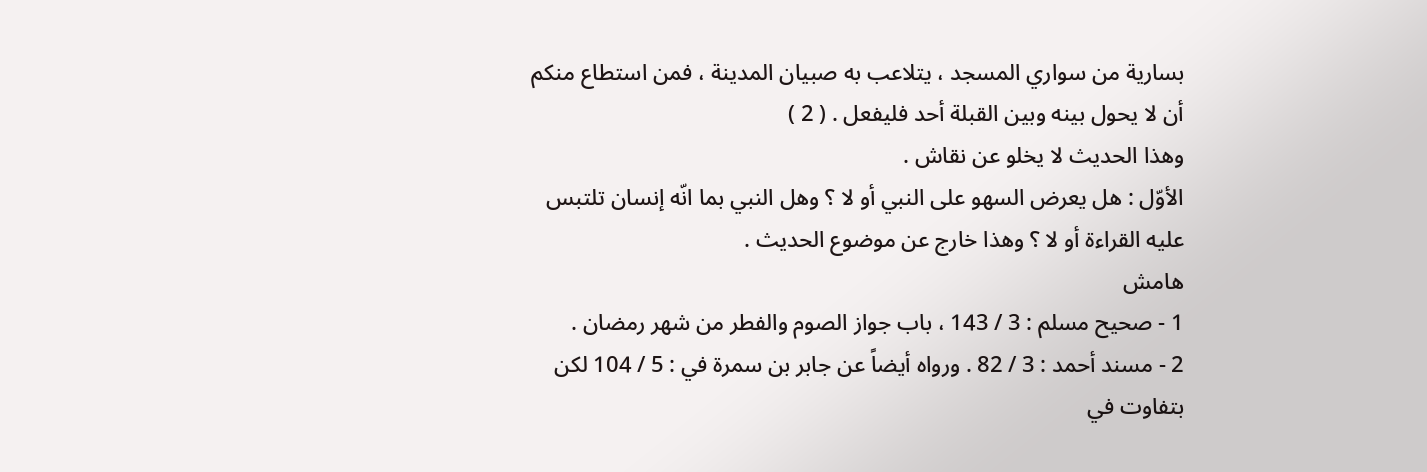بسارية من سواري المسجد ، يتلاعب به صبيان المدينة ، فمن استطاع منكم أن لا يحول بينه وبين القبلة أحد فليفعل . ( 2 )
وهذا الحديث لا يخلو عن نقاش .
الأوّل : هل يعرض السهو على النبي أو لا ؟ وهل النبي بما انّه إنسان تلتبس عليه القراءة أو لا ؟ وهذا خارج عن موضوع الحديث .
هامش
1 - صحيح مسلم : 3 / 143 ، باب جواز الصوم والفطر من شهر رمضان .
2 - مسند أحمد : 3 / 82 . ورواه أيضاً عن جابر بن سمرة في : 5 / 104 لكن بتفاوت في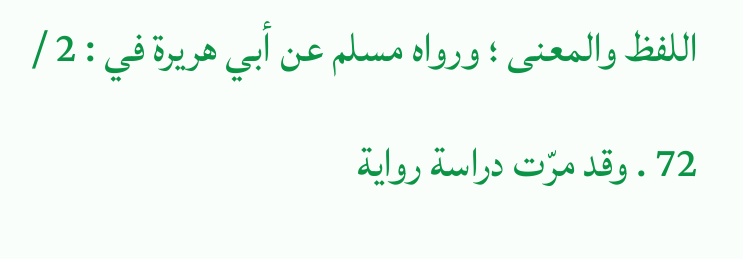اللفظ والمعنى ؛ ورواه مسلم عن أبي هريرة في : 2 / 72 . وقد مرّت دراسة رواية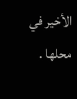الأخير في محلها .